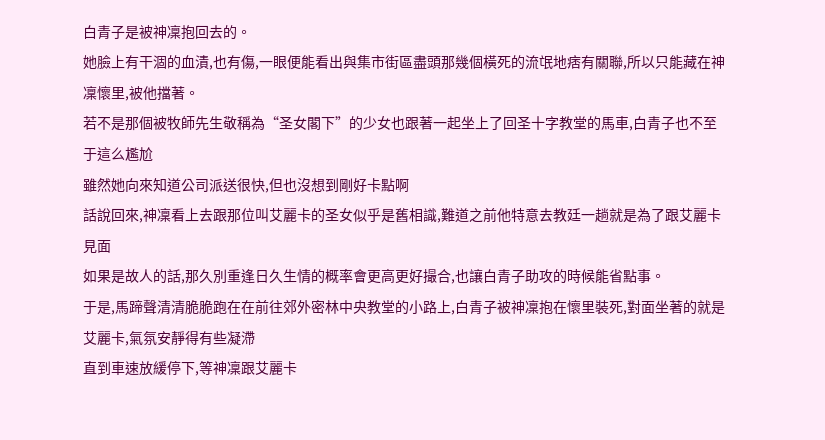白青子是被神凜抱回去的。
她臉上有干涸的血漬,也有傷,一眼便能看出與集市街區盡頭那幾個橫死的流氓地痞有關聯,所以只能藏在神凜懷里,被他擋著。
若不是那個被牧師先生敬稱為“圣女閣下”的少女也跟著一起坐上了回圣十字教堂的馬車,白青子也不至于這么尷尬
雖然她向來知道公司派送很快,但也沒想到剛好卡點啊
話說回來,神凜看上去跟那位叫艾麗卡的圣女似乎是舊相識,難道之前他特意去教廷一趟就是為了跟艾麗卡見面
如果是故人的話,那久別重逢日久生情的概率會更高更好撮合,也讓白青子助攻的時候能省點事。
于是,馬蹄聲清清脆脆跑在在前往郊外密林中央教堂的小路上,白青子被神凜抱在懷里裝死,對面坐著的就是艾麗卡,氣氛安靜得有些凝滯
直到車速放緩停下,等神凜跟艾麗卡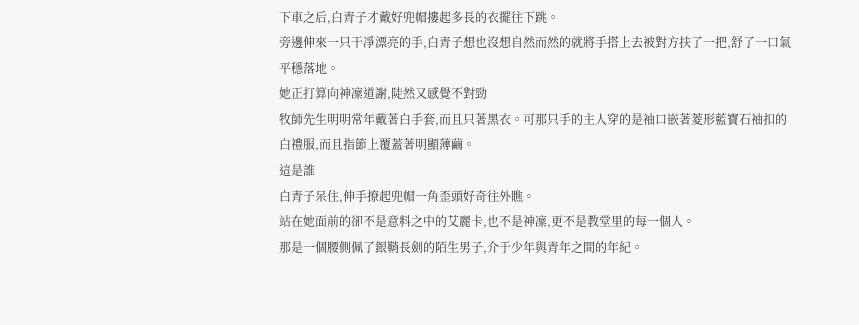下車之后,白青子才戴好兜帽摟起多長的衣擺往下跳。
旁邊伸來一只干凈漂亮的手,白青子想也沒想自然而然的就將手搭上去被對方扶了一把,舒了一口氣平穩落地。
她正打算向神凜道謝,陡然又感覺不對勁
牧師先生明明常年戴著白手套,而且只著黑衣。可那只手的主人穿的是袖口嵌著菱形藍寶石袖扣的白禮服,而且指節上覆蓋著明顯薄繭。
這是誰
白青子呆住,伸手撩起兜帽一角歪頭好奇往外瞧。
站在她面前的卻不是意料之中的艾麗卡,也不是神凜,更不是教堂里的每一個人。
那是一個腰側佩了銀鞘長劍的陌生男子,介于少年與青年之間的年紀。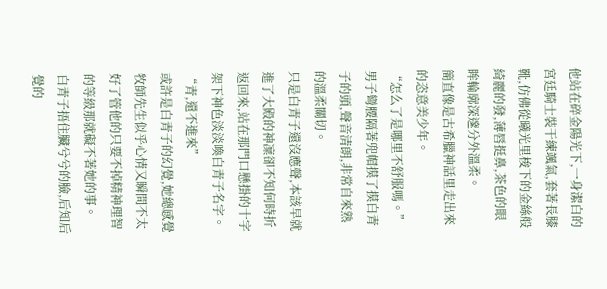他站在碎金陽光下,一身潔白的宮廷騎士裝干練颯氣,套著長膝靴,仿佛從曦光里梭下的金絲般綺麗的發,薄唇挺鼻,茶色的眼眸輪廓深邃分外溫柔。
簡直像是古希臘神話里走出來的恣意美少年。
“怎么了是哪里不舒服嗎。”
男子彎腰隔著兜帽摸了摸白青子的頭,聲音清朗,非常自來熟的溫柔關切。
只是白青子還沒應聲,本該早就進了大殿的神凜卻不知何時折返回來,站在那門口懸掛的十字架下神色淡淡喚白青子名字。
“青,還不進來”
或許是白青子的幻覺,她總感覺牧師先生似乎心情又瞬間不太好了管他的只要不掉精神理智的等級那就礙不著她的事。
白青子捂住臟兮兮的臉,后知后覺的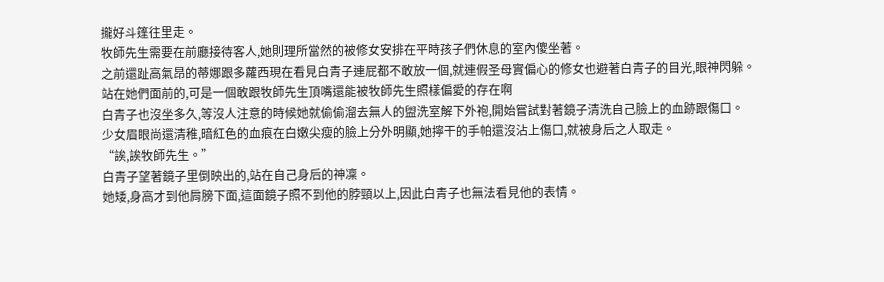攏好斗篷往里走。
牧師先生需要在前廳接待客人,她則理所當然的被修女安排在平時孩子們休息的室內傻坐著。
之前還趾高氣昂的蒂娜跟多蘿西現在看見白青子連屁都不敢放一個,就連假圣母實偏心的修女也避著白青子的目光,眼神閃躲。
站在她們面前的,可是一個敢跟牧師先生頂嘴還能被牧師先生照樣偏愛的存在啊
白青子也沒坐多久,等沒人注意的時候她就偷偷溜去無人的盥洗室解下外袍,開始嘗試對著鏡子清洗自己臉上的血跡跟傷口。
少女眉眼尚還清稚,暗紅色的血痕在白嫩尖瘦的臉上分外明顯,她擰干的手帕還沒沾上傷口,就被身后之人取走。
“誒,誒牧師先生。”
白青子望著鏡子里倒映出的,站在自己身后的神凜。
她矮,身高才到他肩膀下面,這面鏡子照不到他的脖頸以上,因此白青子也無法看見他的表情。